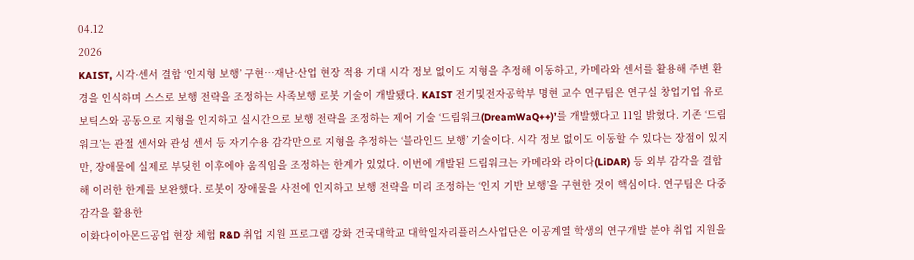04.12
2026
KAIST, 시각·센서 결합 ‘인지형 보행’ 구현…재난·산업 현장 적용 기대 시각 정보 없이도 지형을 추정해 이동하고, 카메라와 센서를 활용해 주변 환경을 인식하며 스스로 보행 전략을 조정하는 사족보행 로봇 기술이 개발됐다. KAIST 전기및전자공학부 명현 교수 연구팀은 연구실 창업기업 유로보틱스와 공동으로 지형을 인지하고 실시간으로 보행 전략을 조정하는 제어 기술 ‘드림워크(DreamWaQ++)’를 개발했다고 11일 밝혔다. 기존 ‘드림워크’는 관절 센서와 관성 센서 등 자기수용 감각만으로 지형을 추정하는 ‘블라인드 보행’ 기술이다. 시각 정보 없이도 이동할 수 있다는 장점이 있지만, 장애물에 실제로 부딪힌 이후에야 움직임을 조정하는 한계가 있었다. 이번에 개발된 드림워크는 카메라와 라이다(LiDAR) 등 외부 감각을 결합해 이러한 한계를 보완했다. 로봇이 장애물을 사전에 인지하고 보행 전략을 미리 조정하는 ‘인지 기반 보행’을 구현한 것이 핵심이다. 연구팀은 다중 감각을 활용한
이화다이아몬드공업 현장 체험 R&D 취업 지원 프로그램 강화 건국대학교 대학일자리플러스사업단은 이공계열 학생의 연구개발 분야 취업 지원을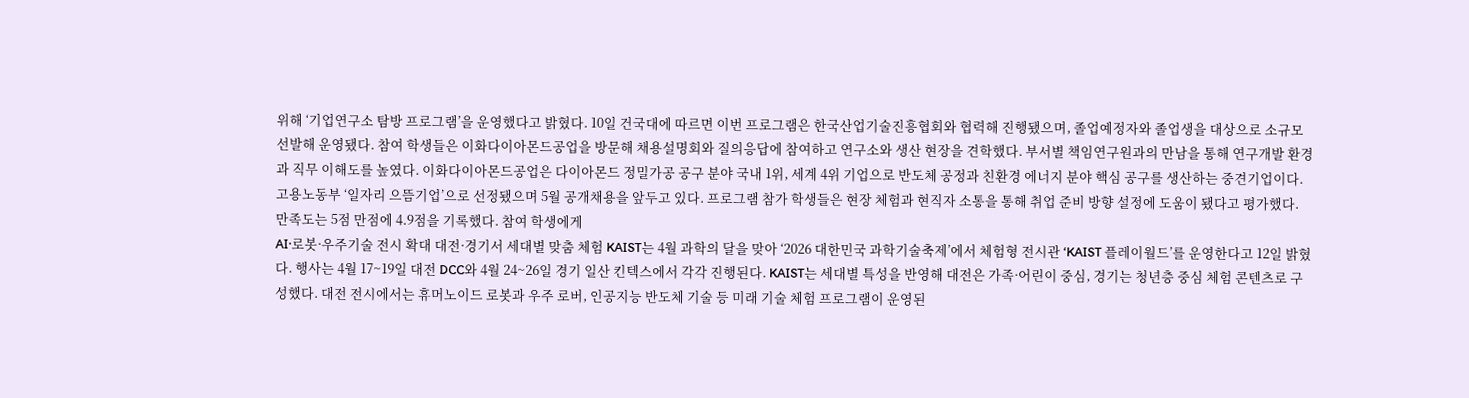위해 ‘기업연구소 탐방 프로그램’을 운영했다고 밝혔다. 10일 건국대에 따르면 이번 프로그램은 한국산업기술진흥협회와 협력해 진행됐으며, 졸업예정자와 졸업생을 대상으로 소규모 선발해 운영됐다. 참여 학생들은 이화다이아몬드공업을 방문해 채용설명회와 질의응답에 참여하고 연구소와 생산 현장을 견학했다. 부서별 책임연구원과의 만남을 통해 연구개발 환경과 직무 이해도를 높였다. 이화다이아몬드공업은 다이아몬드 정밀가공 공구 분야 국내 1위, 세계 4위 기업으로 반도체 공정과 친환경 에너지 분야 핵심 공구를 생산하는 중견기업이다. 고용노동부 ‘일자리 으뜸기업’으로 선정됐으며 5월 공개채용을 앞두고 있다. 프로그램 참가 학생들은 현장 체험과 현직자 소통을 통해 취업 준비 방향 설정에 도움이 됐다고 평가했다. 만족도는 5점 만점에 4.9점을 기록했다. 참여 학생에게
AI·로봇·우주기술 전시 확대 대전·경기서 세대별 맞춤 체험 KAIST는 4월 과학의 달을 맞아 ‘2026 대한민국 과학기술축제’에서 체험형 전시관 ‘KAIST 플레이월드’를 운영한다고 12일 밝혔다. 행사는 4월 17~19일 대전 DCC와 4월 24~26일 경기 일산 킨텍스에서 각각 진행된다. KAIST는 세대별 특성을 반영해 대전은 가족·어린이 중심, 경기는 청년층 중심 체험 콘텐츠로 구성했다. 대전 전시에서는 휴머노이드 로봇과 우주 로버, 인공지능 반도체 기술 등 미래 기술 체험 프로그램이 운영된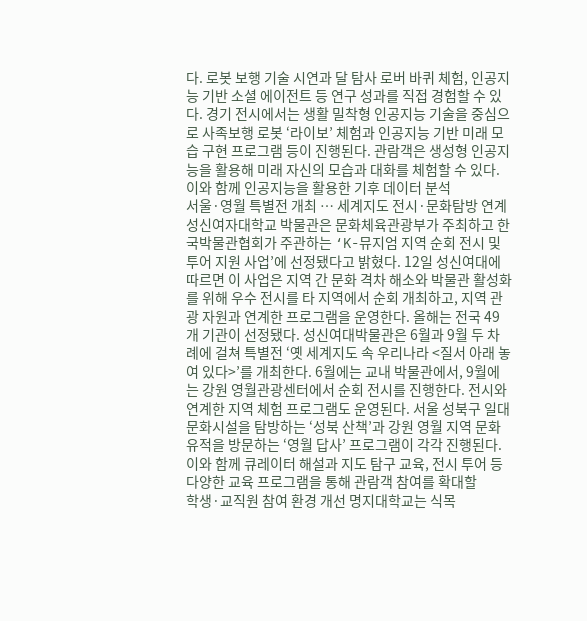다. 로봇 보행 기술 시연과 달 탐사 로버 바퀴 체험, 인공지능 기반 소셜 에이전트 등 연구 성과를 직접 경험할 수 있다. 경기 전시에서는 생활 밀착형 인공지능 기술을 중심으로 사족보행 로봇 ‘라이보’ 체험과 인공지능 기반 미래 모습 구현 프로그램 등이 진행된다. 관람객은 생성형 인공지능을 활용해 미래 자신의 모습과 대화를 체험할 수 있다. 이와 함께 인공지능을 활용한 기후 데이터 분석
서울·영월 특별전 개최 … 세계지도 전시·문화탐방 연계 성신여자대학교 박물관은 문화체육관광부가 주최하고 한국박물관협회가 주관하는 ‘K-뮤지엄 지역 순회 전시 및 투어 지원 사업’에 선정됐다고 밝혔다. 12일 성신여대에 따르면 이 사업은 지역 간 문화 격차 해소와 박물관 활성화를 위해 우수 전시를 타 지역에서 순회 개최하고, 지역 관광 자원과 연계한 프로그램을 운영한다. 올해는 전국 49개 기관이 선정됐다. 성신여대박물관은 6월과 9월 두 차례에 걸쳐 특별전 ‘옛 세계지도 속 우리나라 <질서 아래 놓여 있다>’를 개최한다. 6월에는 교내 박물관에서, 9월에는 강원 영월관광센터에서 순회 전시를 진행한다. 전시와 연계한 지역 체험 프로그램도 운영된다. 서울 성북구 일대 문화시설을 탐방하는 ‘성북 산책’과 강원 영월 지역 문화유적을 방문하는 ‘영월 답사’ 프로그램이 각각 진행된다. 이와 함께 큐레이터 해설과 지도 탐구 교육, 전시 투어 등 다양한 교육 프로그램을 통해 관람객 참여를 확대할
학생·교직원 참여 환경 개선 명지대학교는 식목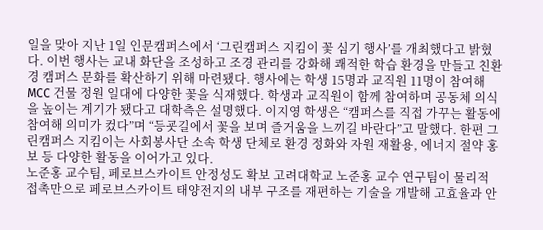일을 맞아 지난 1일 인문캠퍼스에서 ‘그린캠퍼스 지킴이 꽃 심기 행사’를 개최했다고 밝혔다. 이번 행사는 교내 화단을 조성하고 조경 관리를 강화해 쾌적한 학습 환경을 만들고 친환경 캠퍼스 문화를 확산하기 위해 마련됐다. 행사에는 학생 15명과 교직원 11명이 참여해 MCC 건물 정원 일대에 다양한 꽃을 식재했다. 학생과 교직원이 함께 참여하며 공동체 의식을 높이는 계기가 됐다고 대학측은 설명했다. 이지영 학생은 “캠퍼스를 직접 가꾸는 활동에 참여해 의미가 컸다”며 “등굣길에서 꽃을 보며 즐거움을 느끼길 바란다”고 말했다. 한편 그린캠퍼스 지킴이는 사회봉사단 소속 학생 단체로 환경 정화와 자원 재활용, 에너지 절약 홍보 등 다양한 활동을 이어가고 있다.
노준홍 교수팀, 페로브스카이트 안정성도 확보 고려대학교 노준홍 교수 연구팀이 물리적 접촉만으로 페로브스카이트 태양전지의 내부 구조를 재편하는 기술을 개발해 고효율과 안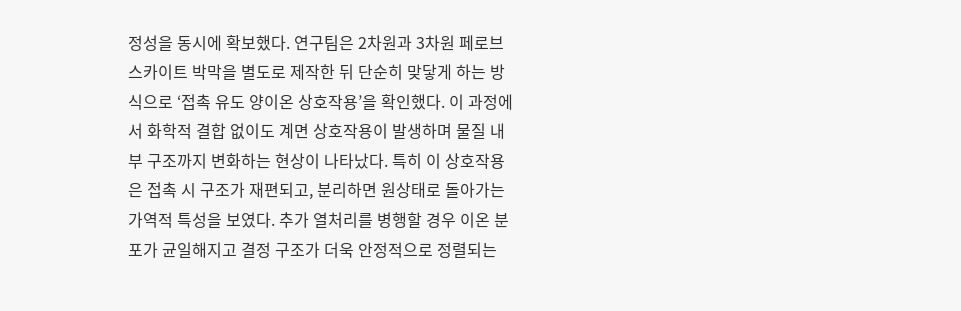정성을 동시에 확보했다. 연구팀은 2차원과 3차원 페로브스카이트 박막을 별도로 제작한 뒤 단순히 맞닿게 하는 방식으로 ‘접촉 유도 양이온 상호작용’을 확인했다. 이 과정에서 화학적 결합 없이도 계면 상호작용이 발생하며 물질 내부 구조까지 변화하는 현상이 나타났다. 특히 이 상호작용은 접촉 시 구조가 재편되고, 분리하면 원상태로 돌아가는 가역적 특성을 보였다. 추가 열처리를 병행할 경우 이온 분포가 균일해지고 결정 구조가 더욱 안정적으로 정렬되는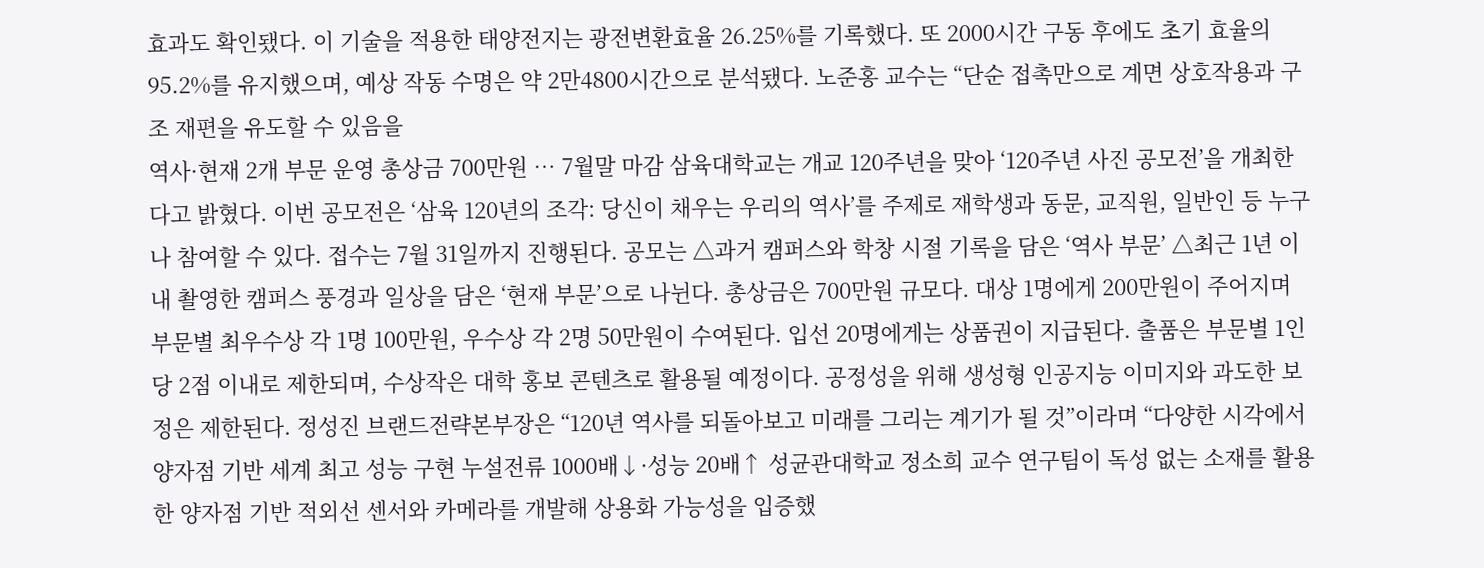효과도 확인됐다. 이 기술을 적용한 태양전지는 광전변환효율 26.25%를 기록했다. 또 2000시간 구동 후에도 초기 효율의 95.2%를 유지했으며, 예상 작동 수명은 약 2만4800시간으로 분석됐다. 노준홍 교수는 “단순 접촉만으로 계면 상호작용과 구조 재편을 유도할 수 있음을
역사·현재 2개 부문 운영 총상금 700만원 … 7월말 마감 삼육대학교는 개교 120주년을 맞아 ‘120주년 사진 공모전’을 개최한다고 밝혔다. 이번 공모전은 ‘삼육 120년의 조각: 당신이 채우는 우리의 역사’를 주제로 재학생과 동문, 교직원, 일반인 등 누구나 참여할 수 있다. 접수는 7월 31일까지 진행된다. 공모는 △과거 캠퍼스와 학창 시절 기록을 담은 ‘역사 부문’ △최근 1년 이내 촬영한 캠퍼스 풍경과 일상을 담은 ‘현재 부문’으로 나뉜다. 총상금은 700만원 규모다. 대상 1명에게 200만원이 주어지며 부문별 최우수상 각 1명 100만원, 우수상 각 2명 50만원이 수여된다. 입선 20명에게는 상품권이 지급된다. 출품은 부문별 1인당 2점 이내로 제한되며, 수상작은 대학 홍보 콘텐츠로 활용될 예정이다. 공정성을 위해 생성형 인공지능 이미지와 과도한 보정은 제한된다. 정성진 브랜드전략본부장은 “120년 역사를 되돌아보고 미래를 그리는 계기가 될 것”이라며 “다양한 시각에서
양자점 기반 세계 최고 성능 구현 누설전류 1000배↓·성능 20배↑ 성균관대학교 정소희 교수 연구팀이 독성 없는 소재를 활용한 양자점 기반 적외선 센서와 카메라를 개발해 상용화 가능성을 입증했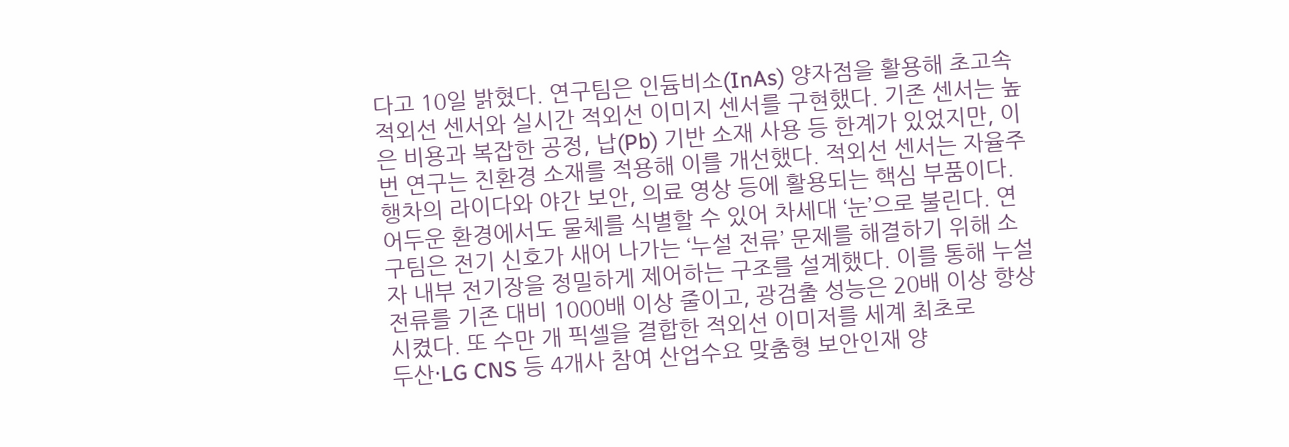다고 10일 밝혔다. 연구팀은 인듐비소(InAs) 양자점을 활용해 초고속 적외선 센서와 실시간 적외선 이미지 센서를 구현했다. 기존 센서는 높은 비용과 복잡한 공정, 납(Pb) 기반 소재 사용 등 한계가 있었지만, 이번 연구는 친환경 소재를 적용해 이를 개선했다. 적외선 센서는 자율주행차의 라이다와 야간 보안, 의료 영상 등에 활용되는 핵심 부품이다. 어두운 환경에서도 물체를 식별할 수 있어 차세대 ‘눈’으로 불린다. 연구팀은 전기 신호가 새어 나가는 ‘누설 전류’ 문제를 해결하기 위해 소자 내부 전기장을 정밀하게 제어하는 구조를 설계했다. 이를 통해 누설 전류를 기존 대비 1000배 이상 줄이고, 광검출 성능은 20배 이상 향상시켰다. 또 수만 개 픽셀을 결합한 적외선 이미저를 세계 최초로
두산·LG CNS 등 4개사 참여 산업수요 맞춤형 보안인재 양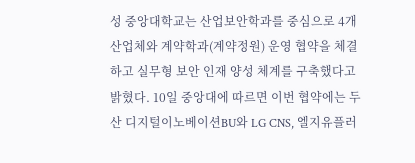성 중앙대학교는 산업보안학과를 중심으로 4개 산업체와 계약학과(계약정원) 운영 협약을 체결하고 실무형 보안 인재 양성 체계를 구축했다고 밝혔다. 10일 중앙대에 따르면 이번 협약에는 두산 디지털이노베이션BU와 LG CNS, 엘지유플러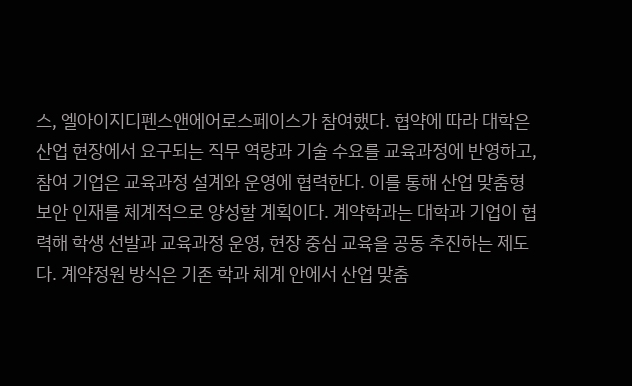스, 엘아이지디펜스앤에어로스페이스가 참여했다. 협약에 따라 대학은 산업 현장에서 요구되는 직무 역량과 기술 수요를 교육과정에 반영하고, 참여 기업은 교육과정 설계와 운영에 협력한다. 이를 통해 산업 맞춤형 보안 인재를 체계적으로 양성할 계획이다. 계약학과는 대학과 기업이 협력해 학생 선발과 교육과정 운영, 현장 중심 교육을 공동 추진하는 제도다. 계약정원 방식은 기존 학과 체계 안에서 산업 맞춤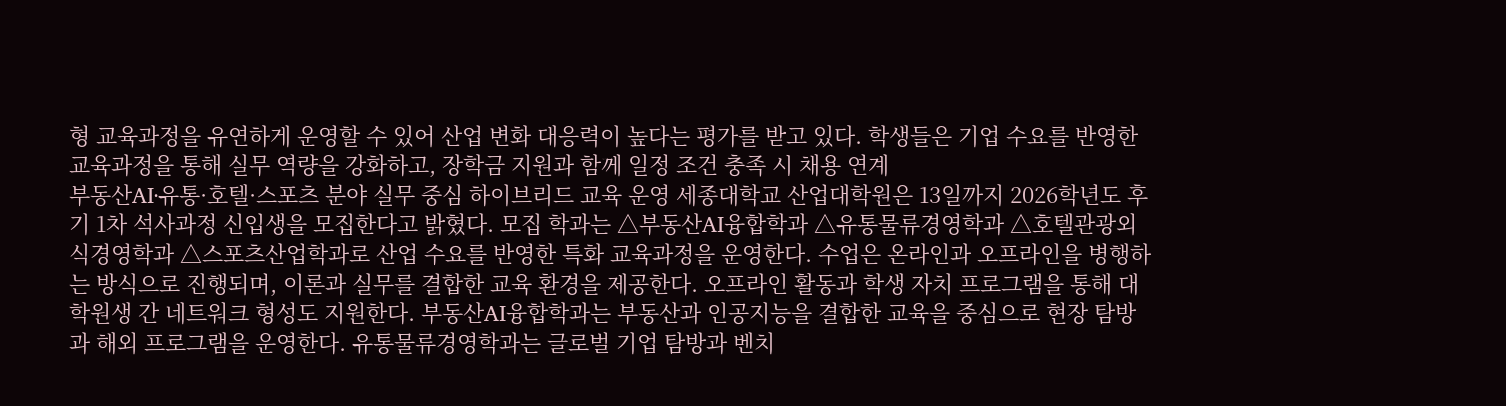형 교육과정을 유연하게 운영할 수 있어 산업 변화 대응력이 높다는 평가를 받고 있다. 학생들은 기업 수요를 반영한 교육과정을 통해 실무 역량을 강화하고, 장학금 지원과 함께 일정 조건 충족 시 채용 연계
부동산AI·유통·호텔·스포츠 분야 실무 중심 하이브리드 교육 운영 세종대학교 산업대학원은 13일까지 2026학년도 후기 1차 석사과정 신입생을 모집한다고 밝혔다. 모집 학과는 △부동산AI융합학과 △유통물류경영학과 △호텔관광외식경영학과 △스포츠산업학과로 산업 수요를 반영한 특화 교육과정을 운영한다. 수업은 온라인과 오프라인을 병행하는 방식으로 진행되며, 이론과 실무를 결합한 교육 환경을 제공한다. 오프라인 활동과 학생 자치 프로그램을 통해 대학원생 간 네트워크 형성도 지원한다. 부동산AI융합학과는 부동산과 인공지능을 결합한 교육을 중심으로 현장 탐방과 해외 프로그램을 운영한다. 유통물류경영학과는 글로벌 기업 탐방과 벤치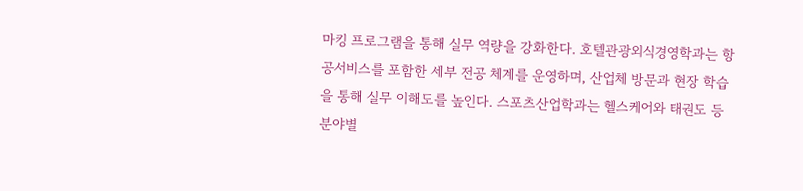마킹 프로그램을 통해 실무 역량을 강화한다. 호텔관광외식경영학과는 항공서비스를 포함한 세부 전공 체계를 운영하며, 산업체 방문과 현장 학습을 통해 실무 이해도를 높인다. 스포츠산업학과는 헬스케어와 태권도 등 분야별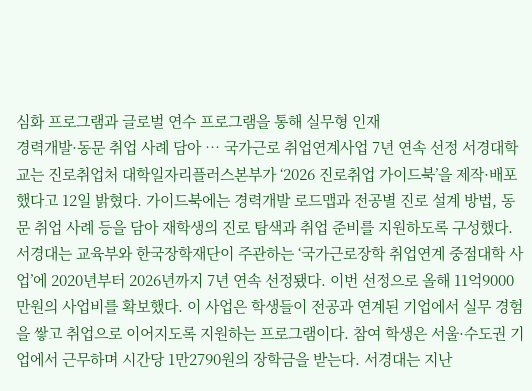심화 프로그램과 글로벌 연수 프로그램을 통해 실무형 인재
경력개발·동문 취업 사례 담아 … 국가근로 취업연계사업 7년 연속 선정 서경대학교는 진로취업처 대학일자리플러스본부가 ‘2026 진로취업 가이드북’을 제작·배포했다고 12일 밝혔다. 가이드북에는 경력개발 로드맵과 전공별 진로 설계 방법, 동문 취업 사례 등을 담아 재학생의 진로 탐색과 취업 준비를 지원하도록 구성했다. 서경대는 교육부와 한국장학재단이 주관하는 ‘국가근로장학 취업연계 중점대학 사업’에 2020년부터 2026년까지 7년 연속 선정됐다. 이번 선정으로 올해 11억9000만원의 사업비를 확보했다. 이 사업은 학생들이 전공과 연계된 기업에서 실무 경험을 쌓고 취업으로 이어지도록 지원하는 프로그램이다. 참여 학생은 서울·수도권 기업에서 근무하며 시간당 1만2790원의 장학금을 받는다. 서경대는 지난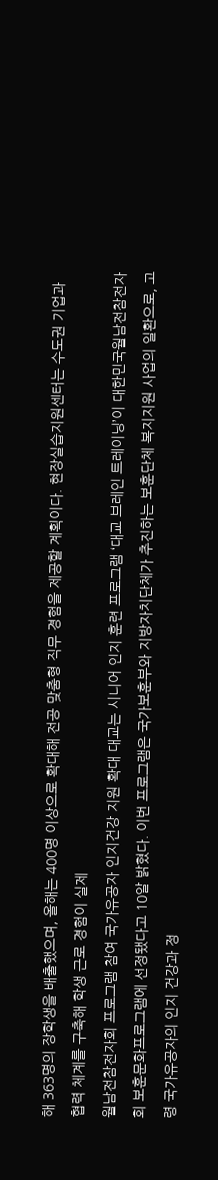해 363명의 장학생을 배출했으며, 올해는 400명 이상으로 확대해 전공 맞춤형 직무 경험을 제공할 계획이다. 현장실습지원센터는 수도권 기업과 협력 체계를 구축해 학생 근로 경험이 실제
월남전참전자회 프로그램 참여 국가유공자 인지건강 지원 확대 대교는 시니어 인지 훈련 프로그램 ‘대교 브레인 트레이닝’이 대한민국월남전참전자회 보훈문화프로그램에 선정됐다고 10알 밝혔다. 이번 프로그램은 국가보훈부와 지방자치단체가 추진하는 보훈단체 복지지원 사업의 일환으로, 고령 국가유공자의 인지 건강과 정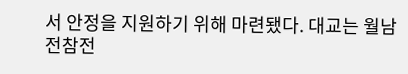서 안정을 지원하기 위해 마련됐다. 대교는 월남전참전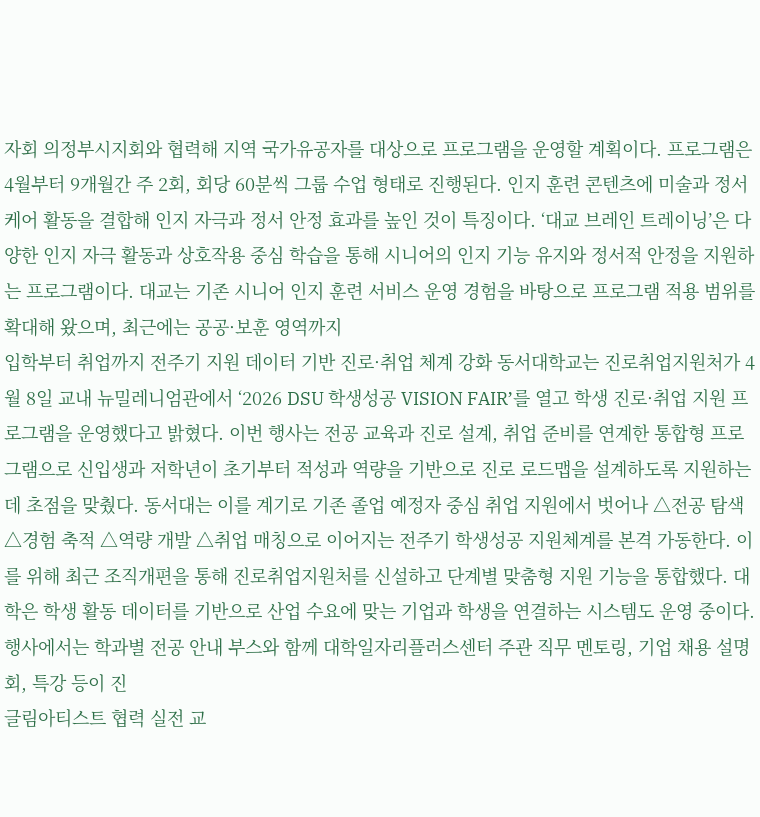자회 의정부시지회와 협력해 지역 국가유공자를 대상으로 프로그램을 운영할 계획이다. 프로그램은 4월부터 9개월간 주 2회, 회당 60분씩 그룹 수업 형태로 진행된다. 인지 훈련 콘텐츠에 미술과 정서 케어 활동을 결합해 인지 자극과 정서 안정 효과를 높인 것이 특징이다. ‘대교 브레인 트레이닝’은 다양한 인지 자극 활동과 상호작용 중심 학습을 통해 시니어의 인지 기능 유지와 정서적 안정을 지원하는 프로그램이다. 대교는 기존 시니어 인지 훈련 서비스 운영 경험을 바탕으로 프로그램 적용 범위를 확대해 왔으며, 최근에는 공공·보훈 영역까지
입학부터 취업까지 전주기 지원 데이터 기반 진로·취업 체계 강화 동서대학교는 진로취업지원처가 4월 8일 교내 뉴밀레니엄관에서 ‘2026 DSU 학생성공 VISION FAIR’를 열고 학생 진로·취업 지원 프로그램을 운영했다고 밝혔다. 이번 행사는 전공 교육과 진로 설계, 취업 준비를 연계한 통합형 프로그램으로 신입생과 저학년이 초기부터 적성과 역량을 기반으로 진로 로드맵을 설계하도록 지원하는 데 초점을 맞췄다. 동서대는 이를 계기로 기존 졸업 예정자 중심 취업 지원에서 벗어나 △전공 탐색 △경험 축적 △역량 개발 △취업 매칭으로 이어지는 전주기 학생성공 지원체계를 본격 가동한다. 이를 위해 최근 조직개편을 통해 진로취업지원처를 신설하고 단계별 맞춤형 지원 기능을 통합했다. 대학은 학생 활동 데이터를 기반으로 산업 수요에 맞는 기업과 학생을 연결하는 시스템도 운영 중이다. 행사에서는 학과별 전공 안내 부스와 함께 대학일자리플러스센터 주관 직무 멘토링, 기업 채용 설명회, 특강 등이 진
글림아티스트 협력 실전 교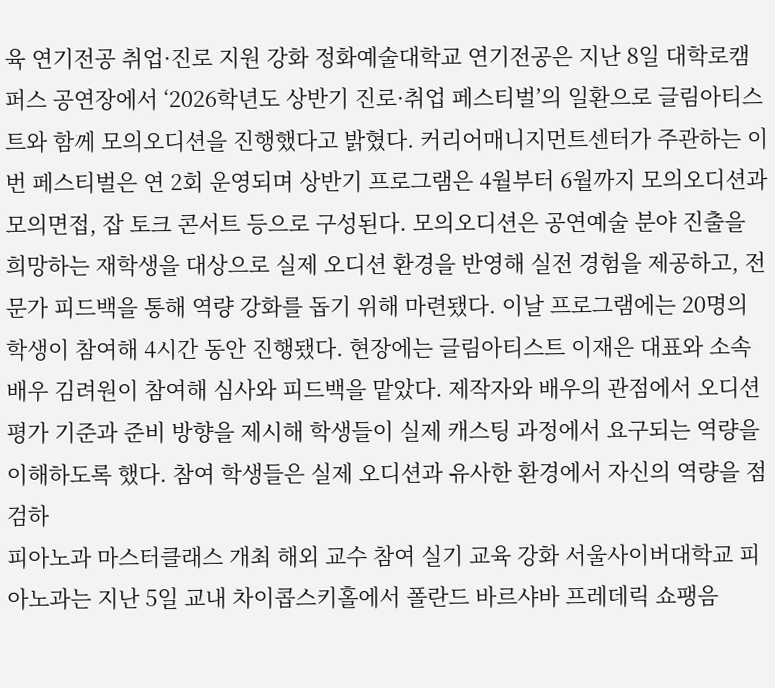육 연기전공 취업·진로 지원 강화 정화예술대학교 연기전공은 지난 8일 대학로캠퍼스 공연장에서 ‘2026학년도 상반기 진로·취업 페스티벌’의 일환으로 글림아티스트와 함께 모의오디션을 진행했다고 밝혔다. 커리어매니지먼트센터가 주관하는 이번 페스티벌은 연 2회 운영되며 상반기 프로그램은 4월부터 6월까지 모의오디션과 모의면접, 잡 토크 콘서트 등으로 구성된다. 모의오디션은 공연예술 분야 진출을 희망하는 재학생을 대상으로 실제 오디션 환경을 반영해 실전 경험을 제공하고, 전문가 피드백을 통해 역량 강화를 돕기 위해 마련됐다. 이날 프로그램에는 20명의 학생이 참여해 4시간 동안 진행됐다. 현장에는 글림아티스트 이재은 대표와 소속 배우 김려원이 참여해 심사와 피드백을 맡았다. 제작자와 배우의 관점에서 오디션 평가 기준과 준비 방향을 제시해 학생들이 실제 캐스팅 과정에서 요구되는 역량을 이해하도록 했다. 참여 학생들은 실제 오디션과 유사한 환경에서 자신의 역량을 점검하
피아노과 마스터클래스 개최 해외 교수 참여 실기 교육 강화 서울사이버대학교 피아노과는 지난 5일 교내 차이콥스키홀에서 폴란드 바르샤바 프레데릭 쇼팽음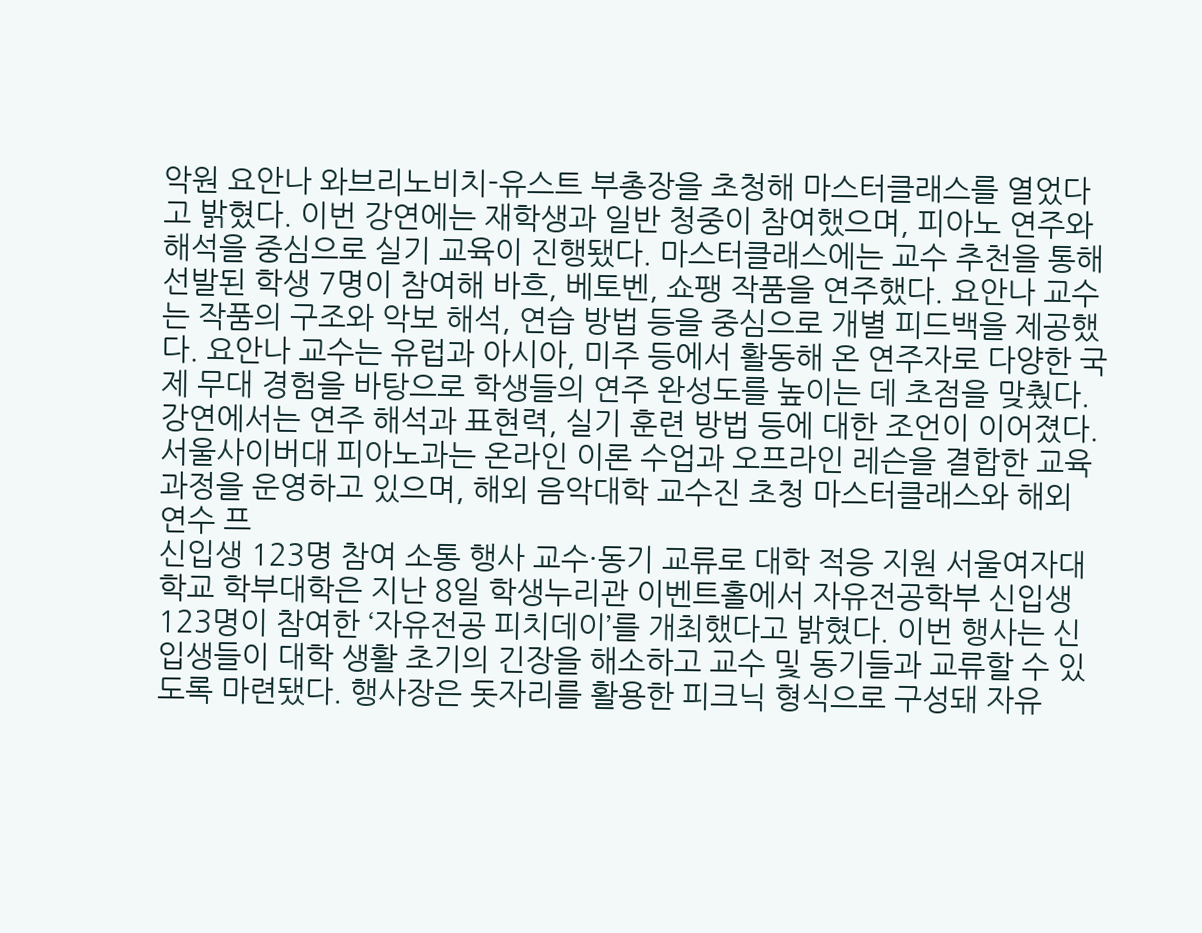악원 요안나 와브리노비치-유스트 부총장을 초청해 마스터클래스를 열었다고 밝혔다. 이번 강연에는 재학생과 일반 청중이 참여했으며, 피아노 연주와 해석을 중심으로 실기 교육이 진행됐다. 마스터클래스에는 교수 추천을 통해 선발된 학생 7명이 참여해 바흐, 베토벤, 쇼팽 작품을 연주했다. 요안나 교수는 작품의 구조와 악보 해석, 연습 방법 등을 중심으로 개별 피드백을 제공했다. 요안나 교수는 유럽과 아시아, 미주 등에서 활동해 온 연주자로 다양한 국제 무대 경험을 바탕으로 학생들의 연주 완성도를 높이는 데 초점을 맞췄다. 강연에서는 연주 해석과 표현력, 실기 훈련 방법 등에 대한 조언이 이어졌다. 서울사이버대 피아노과는 온라인 이론 수업과 오프라인 레슨을 결합한 교육과정을 운영하고 있으며, 해외 음악대학 교수진 초청 마스터클래스와 해외 연수 프
신입생 123명 참여 소통 행사 교수·동기 교류로 대학 적응 지원 서울여자대학교 학부대학은 지난 8일 학생누리관 이벤트홀에서 자유전공학부 신입생 123명이 참여한 ‘자유전공 피치데이’를 개최했다고 밝혔다. 이번 행사는 신입생들이 대학 생활 초기의 긴장을 해소하고 교수 및 동기들과 교류할 수 있도록 마련됐다. 행사장은 돗자리를 활용한 피크닉 형식으로 구성돼 자유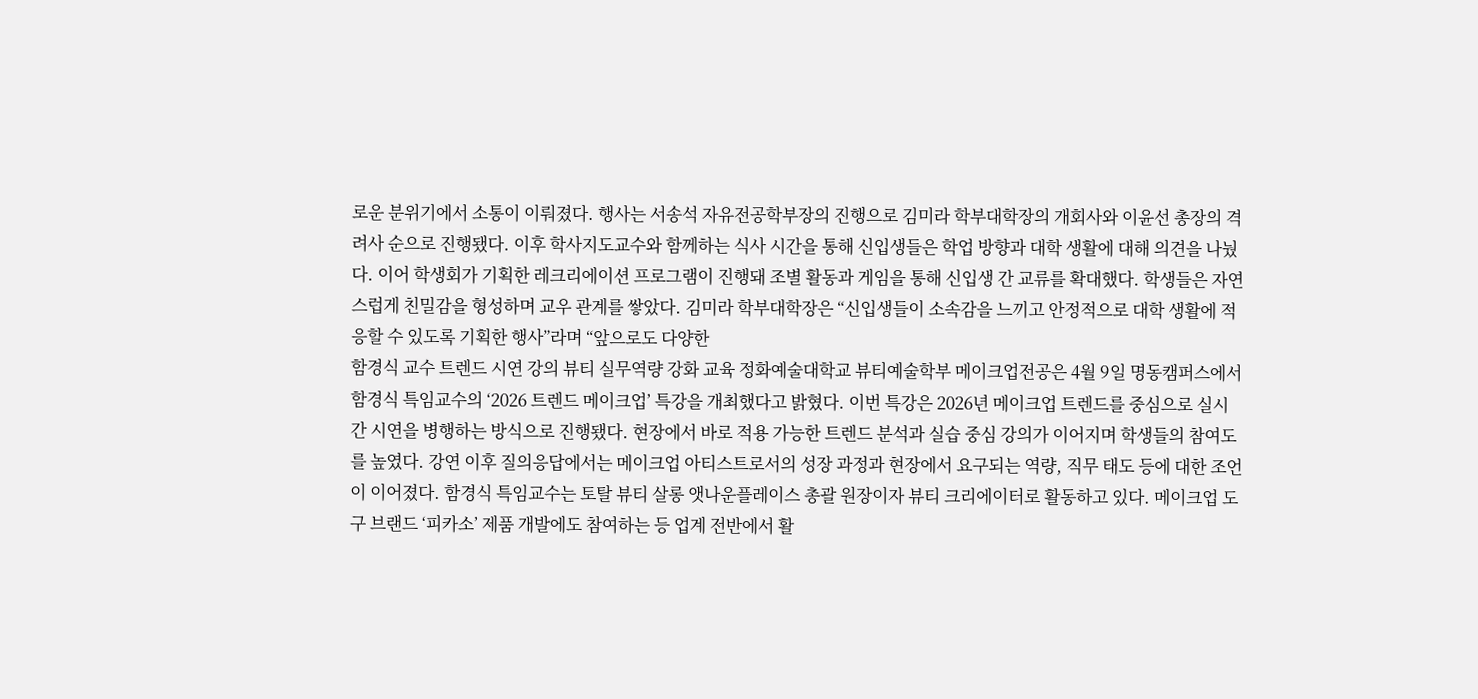로운 분위기에서 소통이 이뤄졌다. 행사는 서송석 자유전공학부장의 진행으로 김미라 학부대학장의 개회사와 이윤선 총장의 격려사 순으로 진행됐다. 이후 학사지도교수와 함께하는 식사 시간을 통해 신입생들은 학업 방향과 대학 생활에 대해 의견을 나눴다. 이어 학생회가 기획한 레크리에이션 프로그램이 진행돼 조별 활동과 게임을 통해 신입생 간 교류를 확대했다. 학생들은 자연스럽게 친밀감을 형성하며 교우 관계를 쌓았다. 김미라 학부대학장은 “신입생들이 소속감을 느끼고 안정적으로 대학 생활에 적응할 수 있도록 기획한 행사”라며 “앞으로도 다양한
함경식 교수 트렌드 시연 강의 뷰티 실무역량 강화 교육 정화예술대학교 뷰티예술학부 메이크업전공은 4월 9일 명동캠퍼스에서 함경식 특임교수의 ‘2026 트렌드 메이크업’ 특강을 개최했다고 밝혔다. 이번 특강은 2026년 메이크업 트렌드를 중심으로 실시간 시연을 병행하는 방식으로 진행됐다. 현장에서 바로 적용 가능한 트렌드 분석과 실습 중심 강의가 이어지며 학생들의 참여도를 높였다. 강연 이후 질의응답에서는 메이크업 아티스트로서의 성장 과정과 현장에서 요구되는 역량, 직무 태도 등에 대한 조언이 이어졌다. 함경식 특임교수는 토탈 뷰티 살롱 앳나운플레이스 총괄 원장이자 뷰티 크리에이터로 활동하고 있다. 메이크업 도구 브랜드 ‘피카소’ 제품 개발에도 참여하는 등 업계 전반에서 활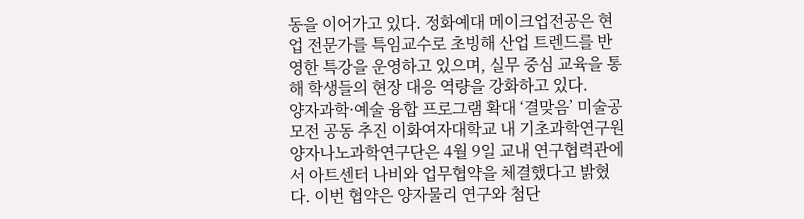동을 이어가고 있다. 정화예대 메이크업전공은 현업 전문가를 특임교수로 초빙해 산업 트렌드를 반영한 특강을 운영하고 있으며, 실무 중심 교육을 통해 학생들의 현장 대응 역량을 강화하고 있다.
양자과학·예술 융합 프로그램 확대 ‘결맞음’ 미술공모전 공동 추진 이화여자대학교 내 기초과학연구원 양자나노과학연구단은 4월 9일 교내 연구협력관에서 아트센터 나비와 업무협약을 체결했다고 밝혔다. 이번 협약은 양자물리 연구와 첨단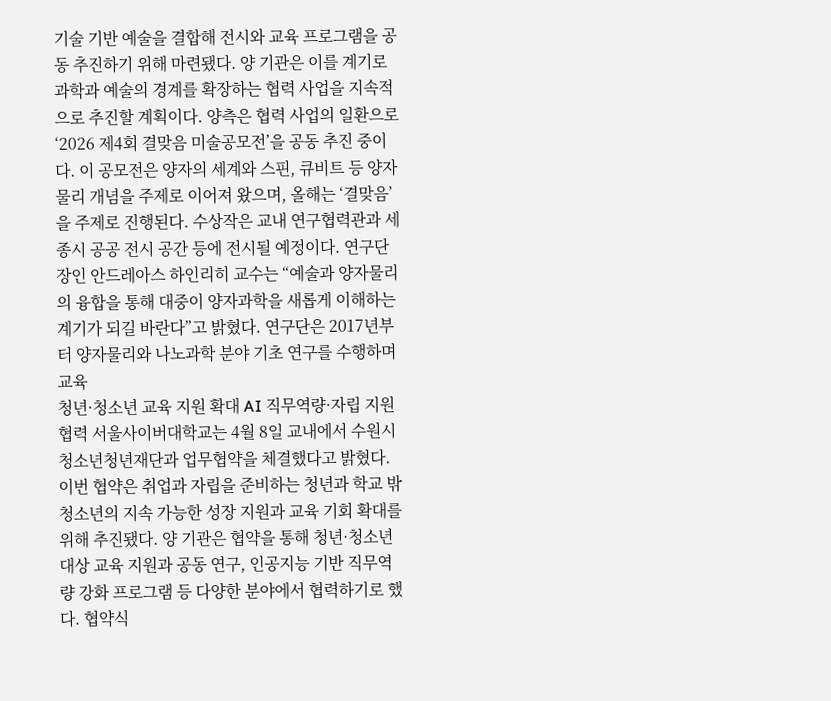기술 기반 예술을 결합해 전시와 교육 프로그램을 공동 추진하기 위해 마련됐다. 양 기관은 이를 계기로 과학과 예술의 경계를 확장하는 협력 사업을 지속적으로 추진할 계획이다. 양측은 협력 사업의 일환으로 ‘2026 제4회 결맞음 미술공모전’을 공동 추진 중이다. 이 공모전은 양자의 세계와 스핀, 큐비트 등 양자물리 개념을 주제로 이어져 왔으며, 올해는 ‘결맞음’을 주제로 진행된다. 수상작은 교내 연구협력관과 세종시 공공 전시 공간 등에 전시될 예정이다. 연구단장인 안드레아스 하인리히 교수는 “예술과 양자물리의 융합을 통해 대중이 양자과학을 새롭게 이해하는 계기가 되길 바란다”고 밝혔다. 연구단은 2017년부터 양자물리와 나노과학 분야 기초 연구를 수행하며 교육
청년·청소년 교육 지원 확대 AI 직무역량·자립 지원 협력 서울사이버대학교는 4월 8일 교내에서 수원시청소년청년재단과 업무협약을 체결했다고 밝혔다. 이번 협약은 취업과 자립을 준비하는 청년과 학교 밖 청소년의 지속 가능한 성장 지원과 교육 기회 확대를 위해 추진됐다. 양 기관은 협약을 통해 청년·청소년 대상 교육 지원과 공동 연구, 인공지능 기반 직무역량 강화 프로그램 등 다양한 분야에서 협력하기로 했다. 협약식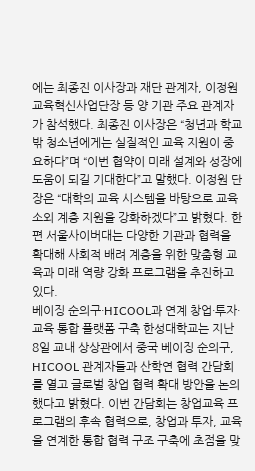에는 최종진 이사장과 재단 관계자, 이정원 교육혁신사업단장 등 양 기관 주요 관계자가 참석했다. 최종진 이사장은 “청년과 학교 밖 청소년에게는 실질적인 교육 지원이 중요하다”며 “이번 협약이 미래 설계와 성장에 도움이 되길 기대한다”고 말했다. 이정원 단장은 “대학의 교육 시스템을 바탕으로 교육 소외 계층 지원을 강화하겠다”고 밝혔다. 한편 서울사이버대는 다양한 기관과 협력을 확대해 사회적 배려 계층을 위한 맞춤형 교육과 미래 역량 강화 프로그램을 추진하고 있다.
베이징 순의구·HICOOL과 연계 창업·투자·교육 통합 플랫폼 구축 한성대학교는 지난 8일 교내 상상관에서 중국 베이징 순의구, HICOOL 관계자들과 산학연 협력 간담회를 열고 글로벌 창업 협력 확대 방안을 논의했다고 밝혔다. 이번 간담회는 창업교육 프로그램의 후속 협력으로, 창업과 투자, 교육을 연계한 통합 협력 구조 구축에 초점을 맞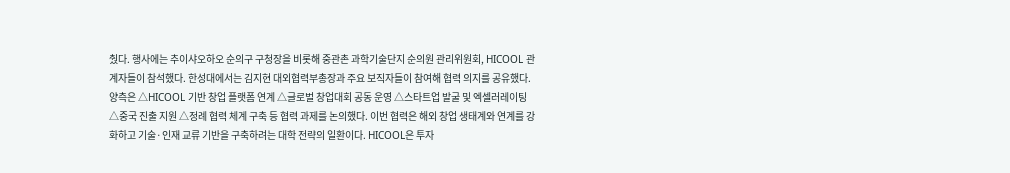췄다. 행사에는 추이샤오하오 순의구 구청장을 비롯해 중관촌 과학기술단지 순의원 관리위원회, HICOOL 관계자들이 참석했다. 한성대에서는 김지현 대외협력부총장과 주요 보직자들이 참여해 협력 의지를 공유했다. 양측은 △HICOOL 기반 창업 플랫폼 연계 △글로벌 창업대회 공동 운영 △스타트업 발굴 및 엑셀러레이팅 △중국 진출 지원 △정례 협력 체계 구축 등 협력 과제를 논의했다. 이번 협력은 해외 창업 생태계와 연계를 강화하고 기술·인재 교류 기반을 구축하려는 대학 전략의 일환이다. HICOOL은 투자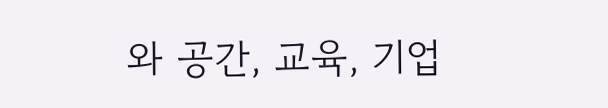와 공간, 교육, 기업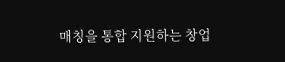매칭을 통합 지원하는 창업